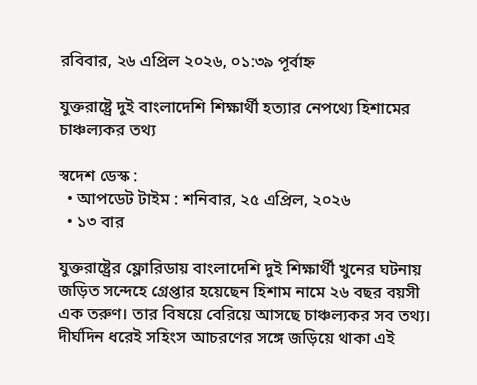রবিবার, ২৬ এপ্রিল ২০২৬, ০১:৩৯ পূর্বাহ্ন

যুক্তরাষ্ট্রে দুই বাংলাদেশি শিক্ষার্থী হত্যার নেপথ্যে হিশামের চাঞ্চল্যকর তথ্য

স্বদেশ ডেস্ক :
  • আপডেট টাইম : শনিবার, ২৫ এপ্রিল, ২০২৬
  • ১৩ বার

যুক্তরাষ্ট্রের ফ্লোরিডায় বাংলাদেশি দুই শিক্ষার্থী খুনের ঘটনায় জড়িত সন্দেহে গ্রেপ্তার হয়েছেন হিশাম নামে ২৬ বছর বয়সী এক তরুণ। তার বিষয়ে বেরিয়ে আসছে চাঞ্চল্যকর সব তথ্য। দীর্ঘদিন ধরেই সহিংস আচরণের সঙ্গে জড়িয়ে থাকা এই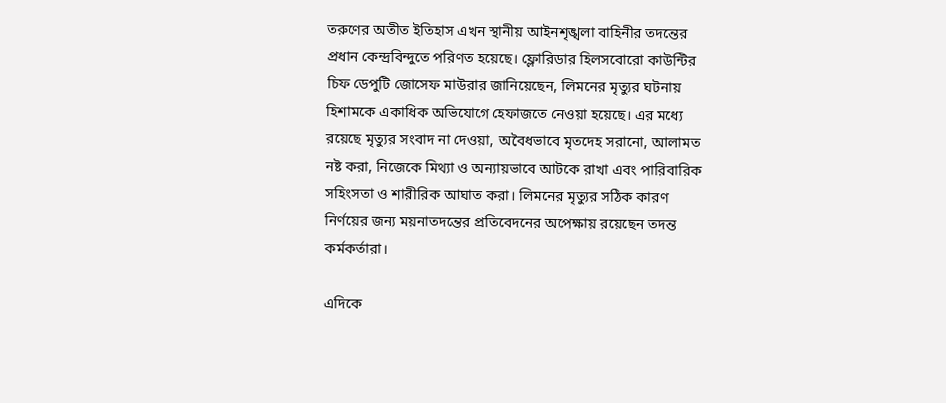তরুণের অতীত ইতিহাস এখন স্থানীয় আইনশৃঙ্খলা বাহিনীর তদন্তের প্রধান কেন্দ্রবিন্দুতে পরিণত হয়েছে। ফ্লোরিডার হিলসবোরো কাউন্টির চিফ ডেপুটি জোসেফ মাউরার জানিয়েছেন, লিমনের মৃত্যুর ঘটনায় হিশামকে একাধিক অভিযোগে হেফাজতে নেওয়া হয়েছে। এর মধ্যে রয়েছে মৃত্যুর সংবাদ না দেওয়া, অবৈধভাবে মৃতদেহ সরানো, আলামত নষ্ট করা, নিজেকে মিথ্যা ও অন্যায়ভাবে আটকে রাখা এবং পারিবারিক সহিংসতা ও শারীরিক আঘাত করা। লিমনের মৃত্যুর সঠিক কারণ নির্ণয়ের জন্য ময়নাতদন্তের প্রতিবেদনের অপেক্ষায় রয়েছেন তদন্ত কর্মকর্তারা।

এদিকে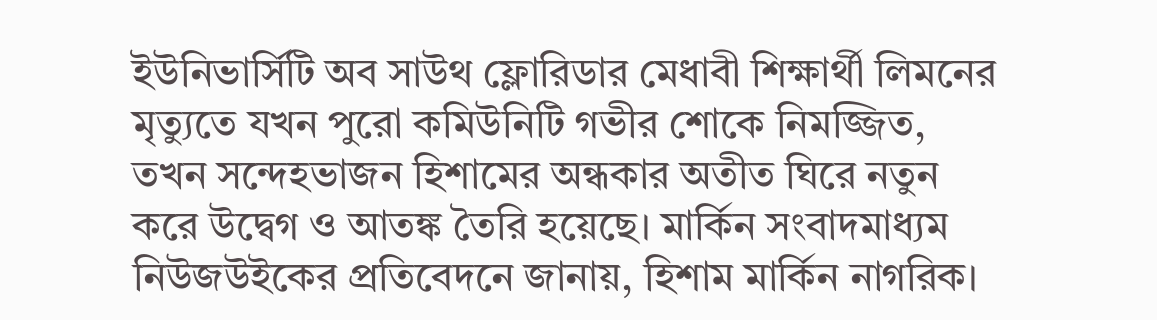ইউনিভার্সিটি অব সাউথ ফ্লোরিডার মেধাবী শিক্ষার্থী লিমনের মৃত্যুতে যখন পুরো কমিউনিটি গভীর শোকে নিমজ্জিত, তখন সন্দেহভাজন হিশামের অন্ধকার অতীত ঘিরে নতুন করে উদ্বেগ ও আতঙ্ক তৈরি হয়েছে। মার্কিন সংবাদমাধ্যম নিউজউইকের প্রতিবেদনে জানায়, হিশাম মার্কিন নাগরিক।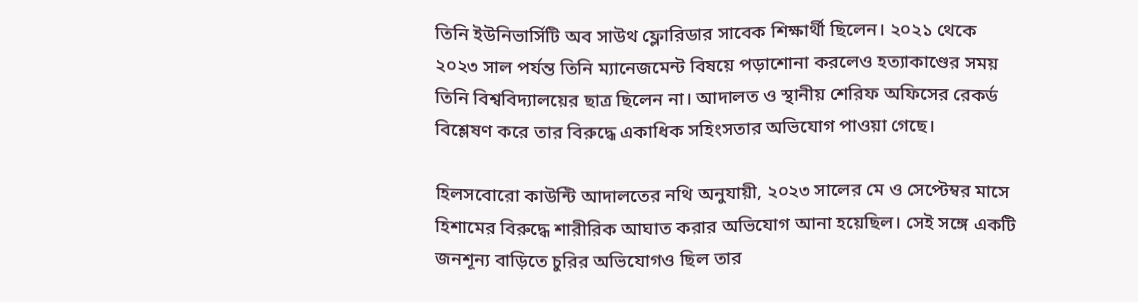তিনি ইউনিভার্সিটি অব সাউথ ফ্লোরিডার সাবেক শিক্ষার্থী ছিলেন। ২০২১ থেকে ২০২৩ সাল পর্যন্ত তিনি ম্যানেজমেন্ট বিষয়ে পড়াশোনা করলেও হত্যাকাণ্ডের সময় তিনি বিশ্ববিদ্যালয়ের ছাত্র ছিলেন না। আদালত ও স্থানীয় শেরিফ অফিসের রেকর্ড বিশ্লেষণ করে তার বিরুদ্ধে একাধিক সহিংসতার অভিযোগ পাওয়া গেছে।

হিলসবোরো কাউন্টি আদালতের নথি অনুযায়ী, ২০২৩ সালের মে ও সেপ্টেম্বর মাসে হিশামের বিরুদ্ধে শারীরিক আঘাত করার অভিযোগ আনা হয়েছিল। সেই সঙ্গে একটি জনশূন্য বাড়িতে চুরির অভিযোগও ছিল তার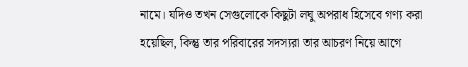নামে। যদিও তখন সেগুলোকে কিছুটা লঘু অপরাধ হিসেবে গণ্য করা হয়েছিল, কিন্তু তার পরিবারের সদস্যরা তার আচরণ নিয়ে আগে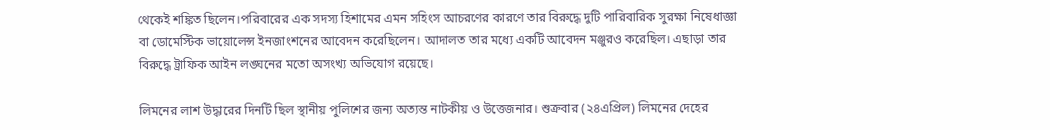থেকেই শঙ্কিত ছিলেন।পরিবারের এক সদস্য হিশামের এমন সহিংস আচরণের কারণে তার বিরুদ্ধে দুটি পারিবারিক সুরক্ষা নিষেধাজ্ঞা বা ডোমেস্টিক ভায়োলেন্স ইনজাংশনের আবেদন করেছিলেন। আদালত তার মধ্যে একটি আবেদন মঞ্জুরও করেছিল। এছাড়া তার বিরুদ্ধে ট্রাফিক আইন লঙ্ঘনের মতো অসংখ্য অভিযোগ রয়েছে।

লিমনের লাশ উদ্ধারের দিনটি ছিল স্থানীয় পুলিশের জন্য অত্যন্ত নাটকীয় ও উত্তেজনার। শুক্রবার (২৪এপ্রিল) লিমনের দেহের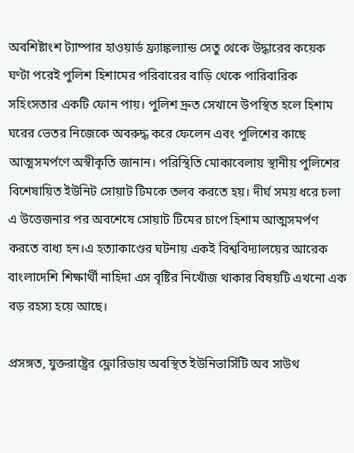অবশিষ্টাংশ ট্যাম্পার হাওয়ার্ড ফ্র্যাঙ্কল্যান্ড সেতু থেকে উদ্ধারের কয়েক ঘণ্টা পরেই পুলিশ হিশামের পরিবারের বাড়ি থেকে পারিবারিক সহিংসতার একটি ফোন পায়। পুলিশ দ্রুত সেখানে উপস্থিত হলে হিশাম ঘরের ভেতর নিজেকে অবরুদ্ধ করে ফেলেন এবং পুলিশের কাছে আত্মসমর্পণে অস্বীকৃতি জানান। পরিস্থিতি মোকাবেলায় স্থানীয় পুলিশের বিশেষায়িত ইউনিট সোয়াট টিমকে তলব করতে হয়। দীর্ঘ সময় ধরে চলা এ উত্তেজনার পর অবশেষে সোয়াট টিমের চাপে হিশাম আত্মসমর্পণ করতে বাধ্য হন।এ হত্যাকাণ্ডের ঘটনায় একই বিশ্ববিদ্যালয়ের আরেক বাংলাদেশি শিক্ষার্থী নাহিদা এস বৃষ্টির নিখোঁজ থাকার বিষয়টি এখনো এক বড় রহস্য হয়ে আছে।

প্রসঙ্গত, যুক্তরাষ্ট্রের ফ্লোরিডায় অবস্থিত ইউনিভার্সিটি অব সাউথ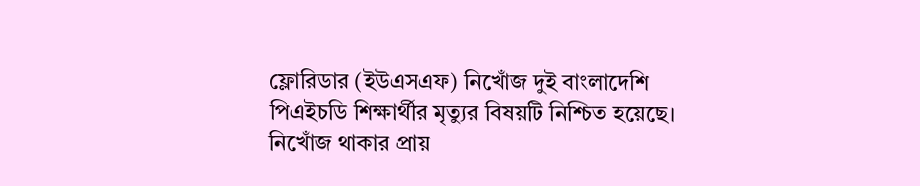ফ্লোরিডার (ইউএসএফ) নিখোঁজ দুই বাংলাদেশি পিএইচডি শিক্ষার্থীর মৃত্যুর বিষয়টি নিশ্চিত হয়েছে। নিখোঁজ থাকার প্রায়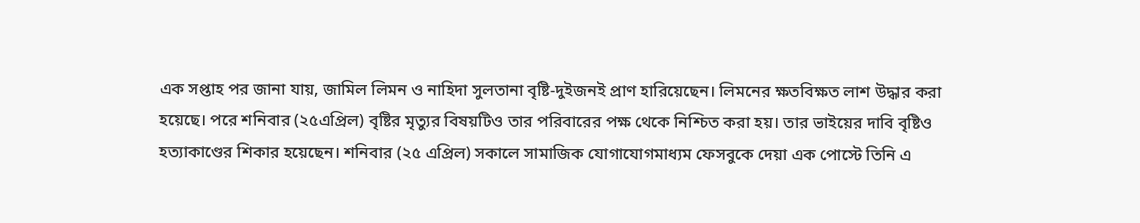এক সপ্তাহ পর জানা যায়, জামিল লিমন ও নাহিদা সুলতানা বৃষ্টি-দুইজনই প্রাণ হারিয়েছেন। লিমনের ক্ষতবিক্ষত লাশ উদ্ধার করা হয়েছে। পরে শনিবার (২৫এপ্রিল) বৃষ্টির মৃত্যুর বিষয়টিও তার পরিবারের পক্ষ থেকে নিশ্চিত করা হয়। তার ভাইয়ের দাবি বৃষ্টিও হত্যাকাণ্ডের শিকার হয়েছেন। শনিবার (২৫ এপ্রিল) সকালে সামাজিক যোগাযোগমাধ্যম ফেসবুকে দেয়া এক পোস্টে তিনি এ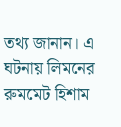তথ্য জানান। এ ঘটনায় লিমনের রুমমেট হিশাম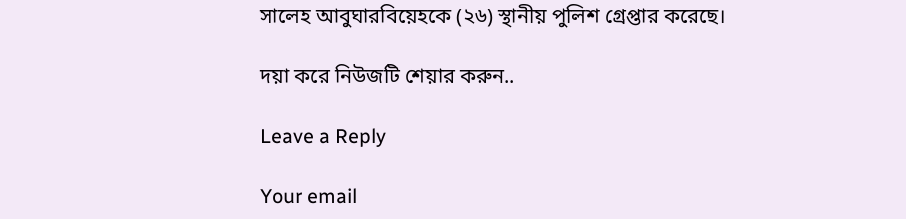সালেহ আবুঘারবিয়েহকে (২৬) স্থানীয় পুলিশ গ্রেপ্তার করেছে।

দয়া করে নিউজটি শেয়ার করুন..

Leave a Reply

Your email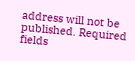address will not be published. Required fields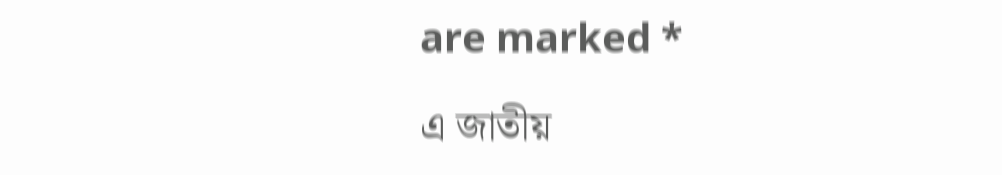are marked *

এ জাতীয়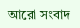আরো সংবাদ